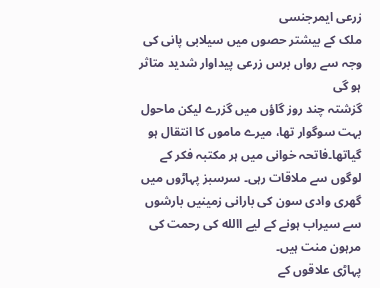زرعی ایمرجنسی
ملک کے بیشتر حصوں میں سیلابی پانی کی وجہ سے رواں برس زرعی پیداوار شدید متاثر ہو گی
گزشتہ چند روز گاؤں میں گزرے لیکن ماحول بہت سوگوار تھا، میرے ماموں کا انتقال ہو گیاتھا۔فاتحہ خوانی میں ہر مکتبہ فکر کے لوگوں سے ملاقات رہی۔ سرسبز پہاڑوں میں گھری وادی سون کی بارانی زمینیں بارشوں سے سیراب ہونے کے لیے االله کی رحمت کی مرہون منت ہیں۔
پہاڑی علاقوں کے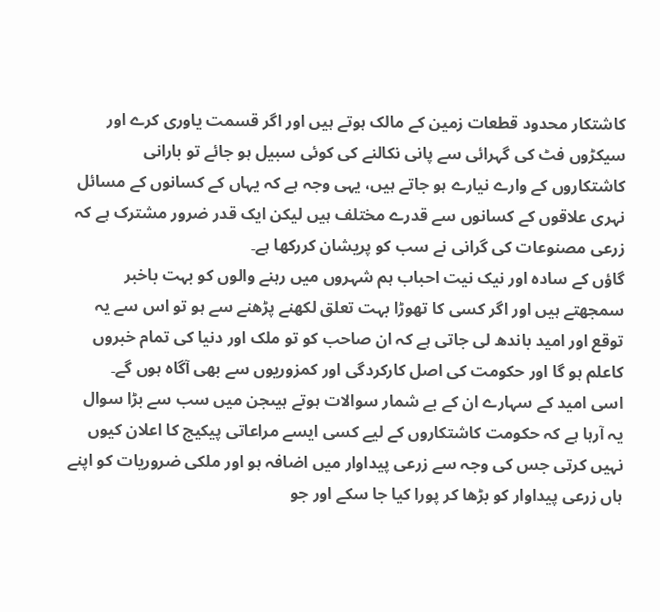کاشتکار محدود قطعات زمین کے مالک ہوتے ہیں اور اگر قسمت یاوری کرے اور سیکڑوں فٹ کی گہرائی سے پانی نکالنے کی کوئی سبیل ہو جائے تو بارانی کاشتکاروں کے وارے نیارے ہو جاتے ہیں، یہی وجہ ہے کہ یہاں کے کسانوں کے مسائل نہری علاقوں کے کسانوں سے قدرے مختلف ہیں لیکن ایک قدر ضرور مشترک ہے کہ زرعی مصنوعات کی گرانی نے سب کو پریشان کررکھا ہے۔
گاؤں کے سادہ اور نیک نیت احباب ہم شہروں میں رہنے والوں کو بہت باخبر سمجھتے ہیں اور اگر کسی کا تھوڑا بہت تعلق لکھنے پڑھنے سے ہو تو اس سے یہ توقع اور امید باندھ لی جاتی ہے کہ ان صاحب کو تو ملک اور دنیا کی تمام خبروں کاعلم ہو گا اور حکومت کی اصل کارکردگی اور کمزوریوں سے بھی آگاہ ہوں گے۔
اسی امید کے سہارے ان کے بے شمار سوالات ہوتے ہیںجن میں سب سے بڑا سوال یہ آرہا ہے کہ حکومت کاشتکاروں کے لیے کسی ایسے مراعاتی پیکیج کا اعلان کیوں نہیں کرتی جس کی وجہ سے زرعی پیداوار میں اضافہ ہو اور ملکی ضروریات کو اپنے ہاں زرعی پیداوار کو بڑھا کر پورا کیا جا سکے اور جو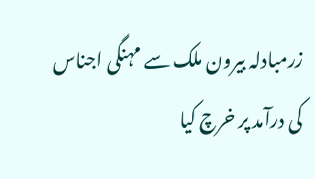زرمبادلہ بیرون ملک سے مہنگی اجناس کی درآمد پر خرچ کیا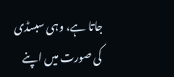جاتا ہے، وہی سبسڈی کی صورت میں اپنے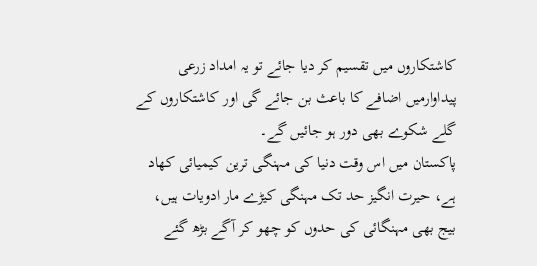کاشتکاروں میں تقسیم کر دیا جائے تو یہ امداد زرعی پیداوارمیں اضافے کا باعث بن جائے گی اور کاشتکاروں کے گلے شکوے بھی دور ہو جائیں گے۔
پاکستان میں اس وقت دنیا کی مہنگی ترین کیمیائی کھاد ہے، حیرت انگیز حد تک مہنگی کیڑے مار ادویات ہیں، بیج بھی مہنگائی کی حدوں کو چھو کر آگے بڑھ گئے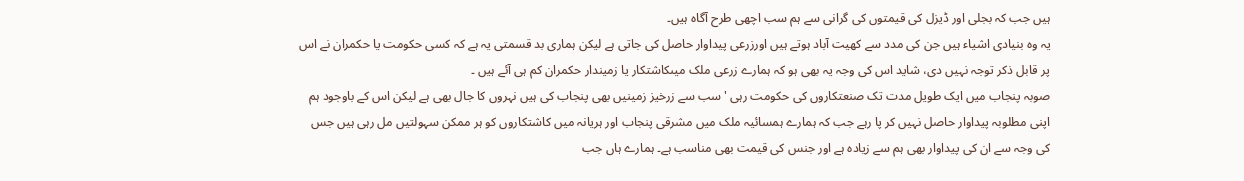ہیں جب کہ بجلی اور ڈیزل کی قیمتوں کی گرانی سے ہم سب اچھی طرح آگاہ ہیں۔
یہ وہ بنیادی اشیاء ہیں جن کی مدد سے کھیت آباد ہوتے ہیں اورزرعی پیداوار حاصل کی جاتی ہے لیکن ہماری بد قسمتی یہ ہے کہ کسی حکومت یا حکمران نے اس پر قابل ذکر توجہ نہیں دی، شاید اس کی وجہ یہ بھی ہو کہ ہمارے زرعی ملک میںکاشتکار یا زمیندار حکمران کم ہی آئے ہیں ۔
صوبہ پنجاب میں ایک طویل مدت تک صنعتکاروں کی حکومت رہی 'سب سے زرخیز زمینیں بھی پنجاب کی ہیں نہروں کا جال بھی ہے لیکن اس کے باوجود ہم اپنی مطلوبہ پیداوار حاصل نہیں کر پا رہے جب کہ ہمارے ہمسائیہ ملک میں مشرقی پنجاب اور ہریانہ میں کاشتکاروں کو ہر ممکن سہولتیں مل رہی ہیں جس کی وجہ سے ان کی پیداوار بھی ہم سے زیادہ ہے اور جنس کی قیمت بھی مناسب ہے۔ ہمارے ہاں جب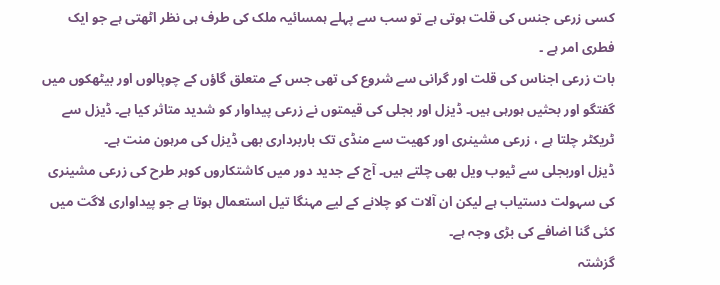کسی زرعی جنس کی قلت ہوتی ہے تو سب سے پہلے ہمسائیہ ملک کی طرف ہی نظر اٹھتی ہے جو ایک فطری امر ہے ۔
بات زرعی اجناس کی قلت اور گرانی سے شروع کی تھی جس کے متعلق گاؤں کے چوپالوں اور بیٹھکوں میں گفتگو اور بحثیں ہورہی ہیں۔ ڈیزل اور بجلی کی قیمتوں نے زرعی پیداوار کو شدید متاثر کیا ہے۔ ڈیزل سے ٹریکٹر چلتا ہے ، زرعی مشینری اور کھیت سے منڈی تک باربرداری بھی ڈیزل کی مرہون منت ہے۔
ڈیزل اوربجلی سے ٹیوب ویل بھی چلتے ہیں۔ آج کے جدید دور میں کاشتکاروں کوہر طرح کی زرعی مشینری کی سہولت دستیاب ہے لیکن ان آلات کو چلانے کے لیے مہنگا تیل استعمال ہوتا ہے جو پیداواری لاگت میں کئی گنا اضافے کی بڑی وجہ ہے۔
گزشتہ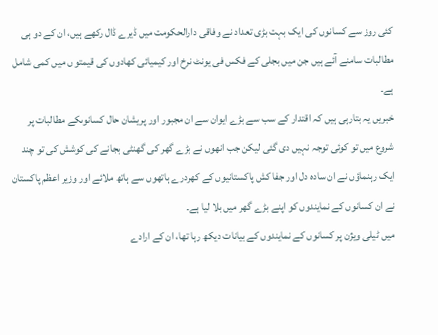کئی روز سے کسانوں کی ایک بہت بڑی تعداد نے وفاقی دارالحکومت میں ڈیرے ڈال رکھے ہیں، ان کے دو ہی مطالبات سامنے آئے ہیں جن میں بجلی کے فکس فی یونٹ نرخ اور کیمیائی کھادوں کی قیمتو ں میں کمی شامل ہے۔
خبریں یہ بتارہی ہیں کہ اقتدار کے سب سے بڑے ایوان سے ان مجبور اور پریشان حال کسانوںکے مطالبات پر شروع میں تو کوئی توجہ نہیں دی گئی لیکن جب انھوں نے بڑے گھر کی گھنٹی بجانے کی کوشش کی تو چند ایک رہنماؤں نے ان سادہ دل اور جفا کش پاکستانیوں کے کھردرے ہاتھوں سے ہاتھ ملائے اور وزیر اعظم پاکستان نے ان کسانوں کے نمایندوں کو اپنے بڑے گھر میں بلا لیا ہے۔
میں ٹیلی ویژن پر کسانوں کے نمایندوں کے بیانات دیکھ رہا تھا، ان کے ارادے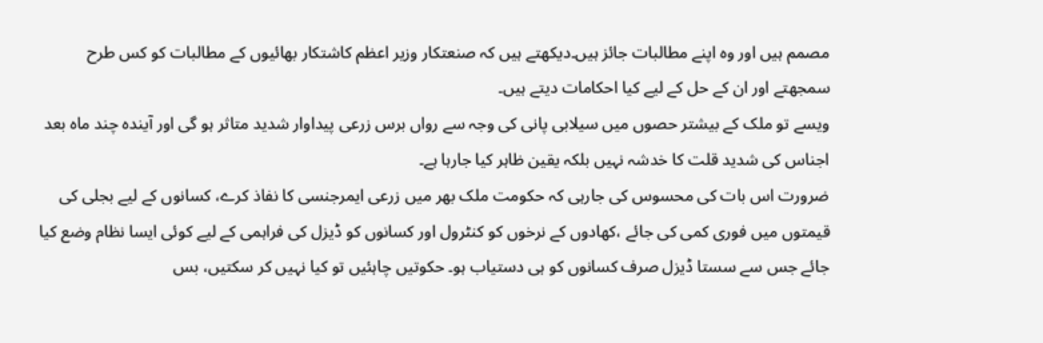مصمم ہیں اور وہ اپنے مطالبات جائز ہیں۔دیکھتے ہیں کہ صنعتکار وزیر اعظم کاشتکار بھائیوں کے مطالبات کو کس طرح سمجھتے اور ان کے حل کے لیے کیا احکامات دیتے ہیں۔
ویسے تو ملک کے بیشتر حصوں میں سیلابی پانی کی وجہ سے رواں برس زرعی پیداوار شدید متاثر ہو گی اور آیندہ چند ماہ بعد اجناس کی شدید قلت کا خدشہ نہیں بلکہ یقین ظاہر کیا جارہا ہے۔
ضرورت اس بات کی محسوس کی جارہی کہ حکومت ملک بھر میں زرعی ایمرجنسی کا نفاذ کرے، کسانوں کے لیے بجلی کی قیمتوں میں فوری کمی کی جائے ،کھادوں کے نرخوں کو کنٹرول اور کسانوں کو ڈیزل کی فراہمی کے لیے کوئی ایسا نظام وضع کیا جائے جس سے سستا ڈیزل صرف کسانوں کو ہی دستیاب ہو۔ حکوتیں چاہئیں تو کیا نہیں کر سکتیں، بس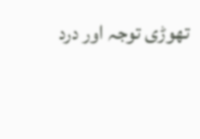تھوڑی توجہ اور درد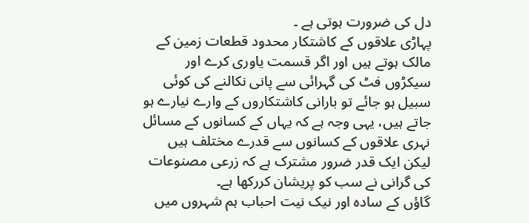دل کی ضرورت ہوتی ہے ۔
پہاڑی علاقوں کے کاشتکار محدود قطعات زمین کے مالک ہوتے ہیں اور اگر قسمت یاوری کرے اور سیکڑوں فٹ کی گہرائی سے پانی نکالنے کی کوئی سبیل ہو جائے تو بارانی کاشتکاروں کے وارے نیارے ہو جاتے ہیں، یہی وجہ ہے کہ یہاں کے کسانوں کے مسائل نہری علاقوں کے کسانوں سے قدرے مختلف ہیں لیکن ایک قدر ضرور مشترک ہے کہ زرعی مصنوعات کی گرانی نے سب کو پریشان کررکھا ہے۔
گاؤں کے سادہ اور نیک نیت احباب ہم شہروں میں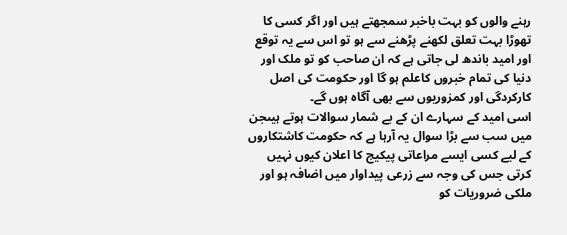رہنے والوں کو بہت باخبر سمجھتے ہیں اور اگر کسی کا تھوڑا بہت تعلق لکھنے پڑھنے سے ہو تو اس سے یہ توقع اور امید باندھ لی جاتی ہے کہ ان صاحب کو تو ملک اور دنیا کی تمام خبروں کاعلم ہو گا اور حکومت کی اصل کارکردگی اور کمزوریوں سے بھی آگاہ ہوں گے۔
اسی امید کے سہارے ان کے بے شمار سوالات ہوتے ہیںجن میں سب سے بڑا سوال یہ آرہا ہے کہ حکومت کاشتکاروں کے لیے کسی ایسے مراعاتی پیکیج کا اعلان کیوں نہیں کرتی جس کی وجہ سے زرعی پیداوار میں اضافہ ہو اور ملکی ضروریات کو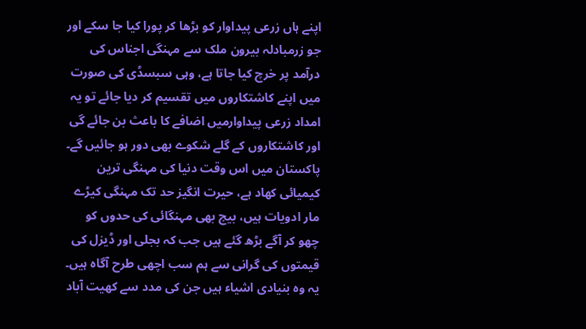اپنے ہاں زرعی پیداوار کو بڑھا کر پورا کیا جا سکے اور جو زرمبادلہ بیرون ملک سے مہنگی اجناس کی درآمد پر خرچ کیا جاتا ہے، وہی سبسڈی کی صورت میں اپنے کاشتکاروں میں تقسیم کر دیا جائے تو یہ امداد زرعی پیداوارمیں اضافے کا باعث بن جائے گی اور کاشتکاروں کے گلے شکوے بھی دور ہو جائیں گے۔
پاکستان میں اس وقت دنیا کی مہنگی ترین کیمیائی کھاد ہے، حیرت انگیز حد تک مہنگی کیڑے مار ادویات ہیں، بیج بھی مہنگائی کی حدوں کو چھو کر آگے بڑھ گئے ہیں جب کہ بجلی اور ڈیزل کی قیمتوں کی گرانی سے ہم سب اچھی طرح آگاہ ہیں۔
یہ وہ بنیادی اشیاء ہیں جن کی مدد سے کھیت آباد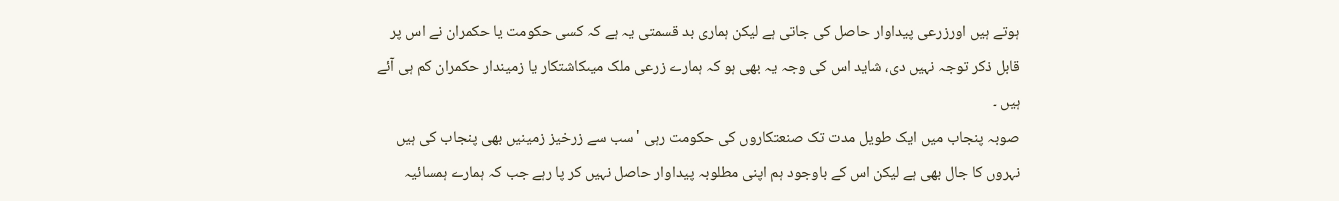ہوتے ہیں اورزرعی پیداوار حاصل کی جاتی ہے لیکن ہماری بد قسمتی یہ ہے کہ کسی حکومت یا حکمران نے اس پر قابل ذکر توجہ نہیں دی، شاید اس کی وجہ یہ بھی ہو کہ ہمارے زرعی ملک میںکاشتکار یا زمیندار حکمران کم ہی آئے ہیں ۔
صوبہ پنجاب میں ایک طویل مدت تک صنعتکاروں کی حکومت رہی 'سب سے زرخیز زمینیں بھی پنجاب کی ہیں نہروں کا جال بھی ہے لیکن اس کے باوجود ہم اپنی مطلوبہ پیداوار حاصل نہیں کر پا رہے جب کہ ہمارے ہمسائیہ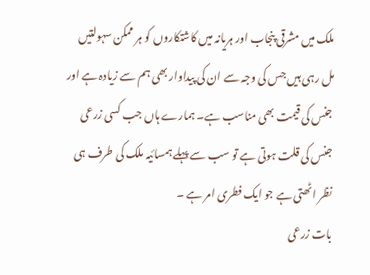ملک میں مشرقی پنجاب اور ہریانہ میں کاشتکاروں کو ہر ممکن سہولتیں مل رہی ہیں جس کی وجہ سے ان کی پیداوار بھی ہم سے زیادہ ہے اور جنس کی قیمت بھی مناسب ہے۔ ہمارے ہاں جب کسی زرعی جنس کی قلت ہوتی ہے تو سب سے پہلے ہمسائیہ ملک کی طرف ہی نظر اٹھتی ہے جو ایک فطری امر ہے ۔
بات زرعی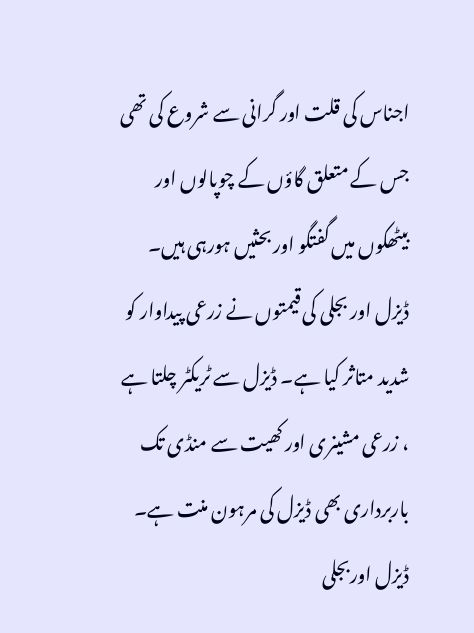اجناس کی قلت اور گرانی سے شروع کی تھی جس کے متعلق گاؤں کے چوپالوں اور بیٹھکوں میں گفتگو اور بحثیں ہورہی ہیں۔ ڈیزل اور بجلی کی قیمتوں نے زرعی پیداوار کو شدید متاثر کیا ہے۔ ڈیزل سے ٹریکٹر چلتا ہے ، زرعی مشینری اور کھیت سے منڈی تک باربرداری بھی ڈیزل کی مرہون منت ہے۔
ڈیزل اوربجلی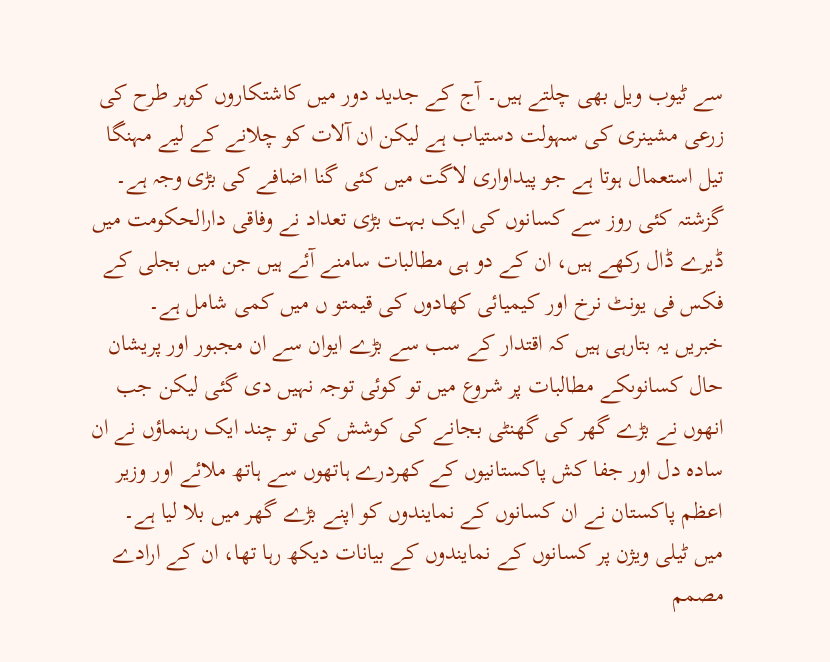سے ٹیوب ویل بھی چلتے ہیں۔ آج کے جدید دور میں کاشتکاروں کوہر طرح کی زرعی مشینری کی سہولت دستیاب ہے لیکن ان آلات کو چلانے کے لیے مہنگا تیل استعمال ہوتا ہے جو پیداواری لاگت میں کئی گنا اضافے کی بڑی وجہ ہے۔
گزشتہ کئی روز سے کسانوں کی ایک بہت بڑی تعداد نے وفاقی دارالحکومت میں ڈیرے ڈال رکھے ہیں، ان کے دو ہی مطالبات سامنے آئے ہیں جن میں بجلی کے فکس فی یونٹ نرخ اور کیمیائی کھادوں کی قیمتو ں میں کمی شامل ہے۔
خبریں یہ بتارہی ہیں کہ اقتدار کے سب سے بڑے ایوان سے ان مجبور اور پریشان حال کسانوںکے مطالبات پر شروع میں تو کوئی توجہ نہیں دی گئی لیکن جب انھوں نے بڑے گھر کی گھنٹی بجانے کی کوشش کی تو چند ایک رہنماؤں نے ان سادہ دل اور جفا کش پاکستانیوں کے کھردرے ہاتھوں سے ہاتھ ملائے اور وزیر اعظم پاکستان نے ان کسانوں کے نمایندوں کو اپنے بڑے گھر میں بلا لیا ہے۔
میں ٹیلی ویژن پر کسانوں کے نمایندوں کے بیانات دیکھ رہا تھا، ان کے ارادے مصمم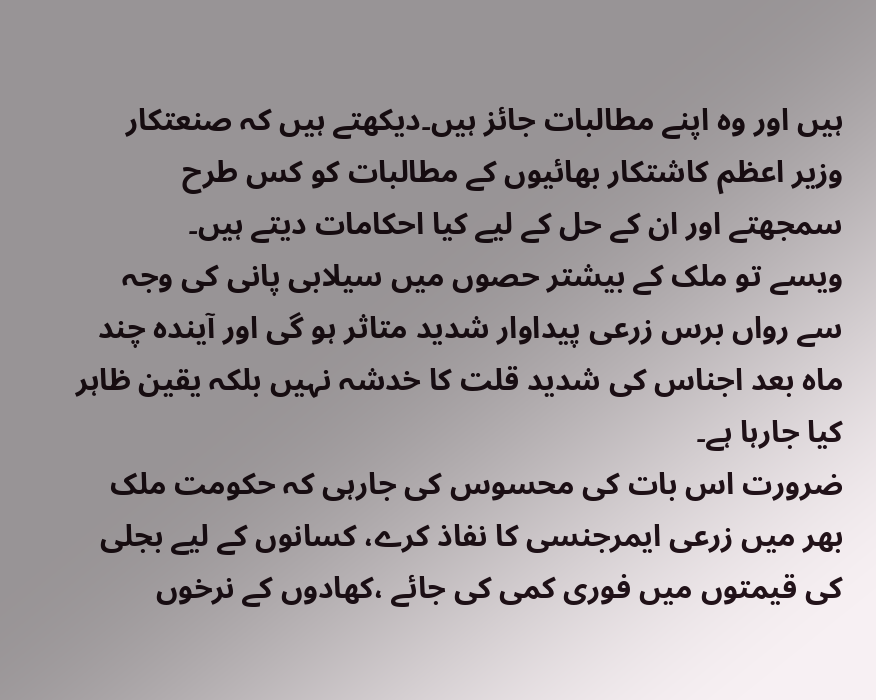ہیں اور وہ اپنے مطالبات جائز ہیں۔دیکھتے ہیں کہ صنعتکار وزیر اعظم کاشتکار بھائیوں کے مطالبات کو کس طرح سمجھتے اور ان کے حل کے لیے کیا احکامات دیتے ہیں۔
ویسے تو ملک کے بیشتر حصوں میں سیلابی پانی کی وجہ سے رواں برس زرعی پیداوار شدید متاثر ہو گی اور آیندہ چند ماہ بعد اجناس کی شدید قلت کا خدشہ نہیں بلکہ یقین ظاہر کیا جارہا ہے۔
ضرورت اس بات کی محسوس کی جارہی کہ حکومت ملک بھر میں زرعی ایمرجنسی کا نفاذ کرے، کسانوں کے لیے بجلی کی قیمتوں میں فوری کمی کی جائے ،کھادوں کے نرخوں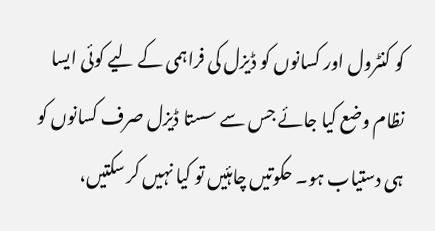کو کنٹرول اور کسانوں کو ڈیزل کی فراہمی کے لیے کوئی ایسا نظام وضع کیا جائے جس سے سستا ڈیزل صرف کسانوں کو ہی دستیاب ہو۔ حکوتیں چاہئیں تو کیا نہیں کر سکتیں،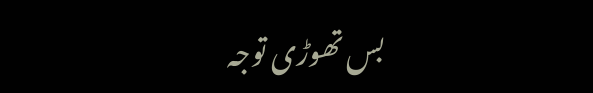بس تھوڑی توجہ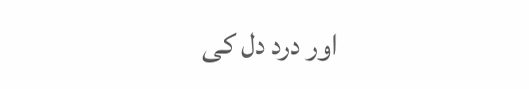اور درد دل کی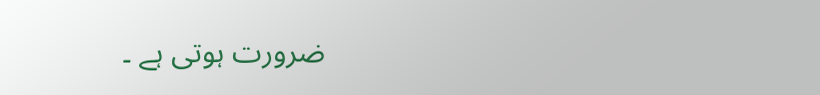ضرورت ہوتی ہے ۔